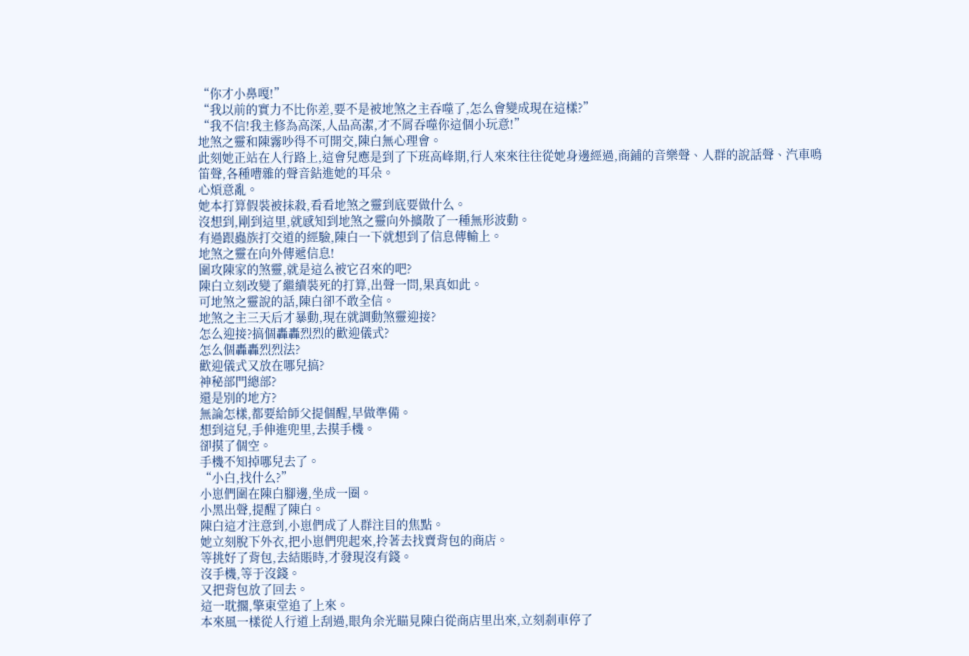“你才小鼻嘎!”
“我以前的實力不比你差,要不是被地煞之主吞噬了,怎么會變成現在這樣?”
“我不信!我主修為高深,人品高潔,才不屑吞噬你這個小玩意!”
地煞之靈和陳霧吵得不可開交,陳白無心理會。
此刻她正站在人行路上,這會兒應是到了下班高峰期,行人來來往往從她身邊經過,商鋪的音樂聲、人群的說話聲、汽車鳴笛聲,各種嘈雜的聲音鉆進她的耳朵。
心煩意亂。
她本打算假裝被抹殺,看看地煞之靈到底要做什么。
沒想到,剛到這里,就感知到地煞之靈向外擴散了一種無形波動。
有過跟蟲族打交道的經驗,陳白一下就想到了信息傳輸上。
地煞之靈在向外傳遞信息!
圍攻陳家的煞靈,就是這么被它召來的吧?
陳白立刻改變了繼續裝死的打算,出聲一問,果真如此。
可地煞之靈說的話,陳白卻不敢全信。
地煞之主三天后才暴動,現在就調動煞靈迎接?
怎么迎接?搞個轟轟烈烈的歡迎儀式?
怎么個轟轟烈烈法?
歡迎儀式又放在哪兒搞?
神秘部門總部?
還是別的地方?
無論怎樣,都要給師父提個醒,早做準備。
想到這兒,手伸進兜里,去摸手機。
卻摸了個空。
手機不知掉哪兒去了。
“小白,找什么?”
小崽們圍在陳白腳邊,坐成一圈。
小黑出聲,提醒了陳白。
陳白這才注意到,小崽們成了人群注目的焦點。
她立刻脫下外衣,把小崽們兜起來,拎著去找賣背包的商店。
等挑好了背包,去結賬時,才發現沒有錢。
沒手機,等于沒錢。
又把背包放了回去。
這一耽擱,擎東堂追了上來。
本來風一樣從人行道上刮過,眼角余光瞄見陳白從商店里出來,立刻剎車停了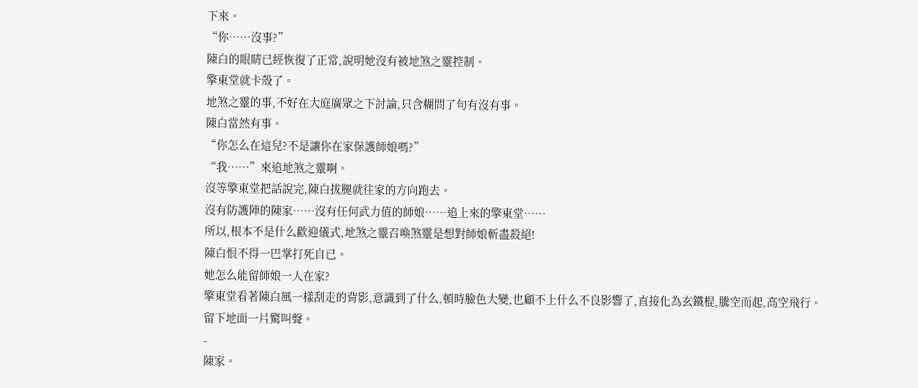下來。
“你……沒事?”
陳白的眼睛已經恢復了正常,說明她沒有被地煞之靈控制。
擎東堂就卡殼了。
地煞之靈的事,不好在大庭廣眾之下討論,只含糊問了句有沒有事。
陳白當然有事。
“你怎么在這兒?不是讓你在家保護師娘嗎?”
“我……”來追地煞之靈啊。
沒等擎東堂把話說完,陳白拔腿就往家的方向跑去。
沒有防護陣的陳家……沒有任何武力值的師娘……追上來的擎東堂……
所以,根本不是什么歡迎儀式,地煞之靈召喚煞靈是想對師娘斬盡殺絕!
陳白恨不得一巴掌打死自已。
她怎么能留師娘一人在家?
擎東堂看著陳白風一樣刮走的背影,意識到了什么,頓時臉色大變,也顧不上什么不良影響了,直接化為玄鐵棍,騰空而起,高空飛行。
留下地面一片驚叫聲。
-
陳家。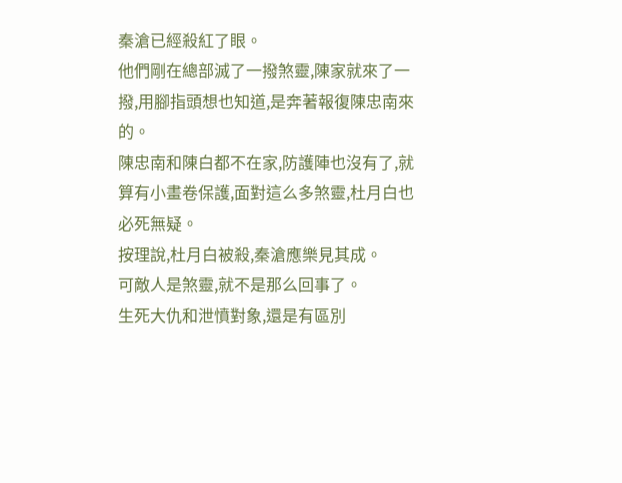秦滄已經殺紅了眼。
他們剛在總部滅了一撥煞靈,陳家就來了一撥,用腳指頭想也知道,是奔著報復陳忠南來的。
陳忠南和陳白都不在家,防護陣也沒有了,就算有小畫卷保護,面對這么多煞靈,杜月白也必死無疑。
按理說,杜月白被殺,秦滄應樂見其成。
可敵人是煞靈,就不是那么回事了。
生死大仇和泄憤對象,還是有區別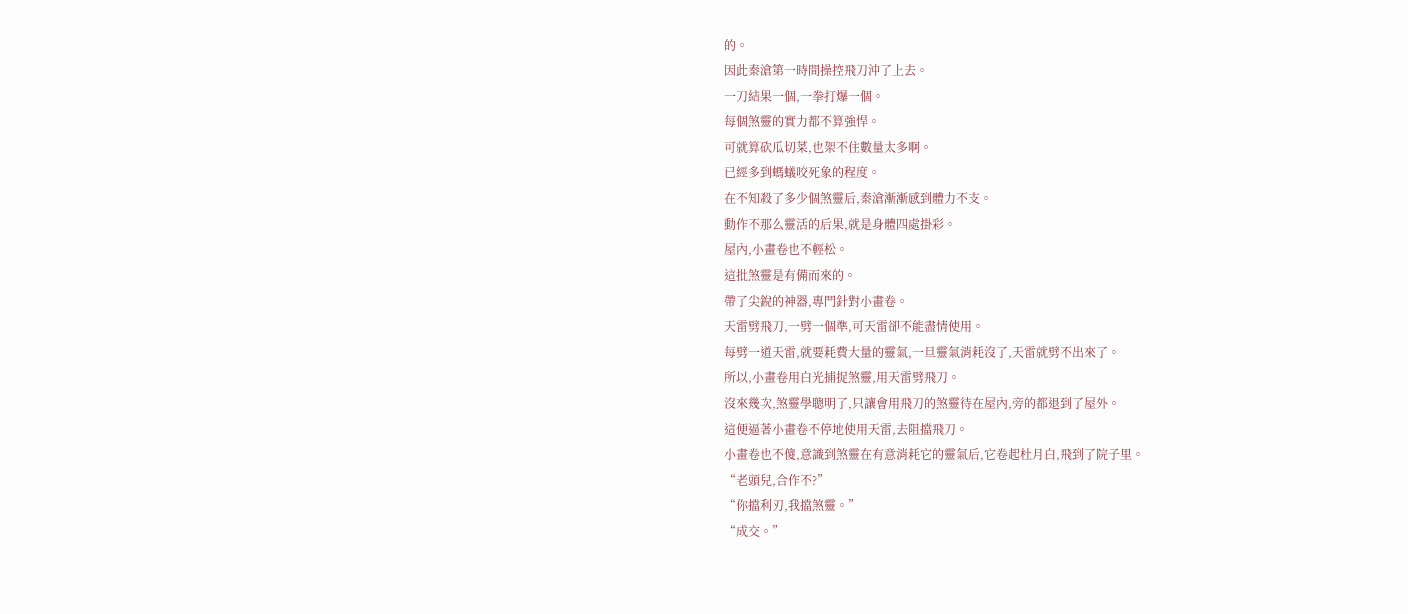的。
因此秦滄第一時間操控飛刀沖了上去。
一刀結果一個,一拳打爆一個。
每個煞靈的實力都不算強悍。
可就算砍瓜切菜,也架不住數量太多啊。
已經多到螞蟻咬死象的程度。
在不知殺了多少個煞靈后,秦滄漸漸感到體力不支。
動作不那么靈活的后果,就是身體四處掛彩。
屋內,小畫卷也不輕松。
這批煞靈是有備而來的。
帶了尖銳的神器,專門針對小畫卷。
天雷劈飛刀,一劈一個準,可天雷卻不能盡情使用。
每劈一道天雷,就要耗費大量的靈氣,一旦靈氣消耗沒了,天雷就劈不出來了。
所以,小畫卷用白光捕捉煞靈,用天雷劈飛刀。
沒來幾次,煞靈學聰明了,只讓會用飛刀的煞靈待在屋內,旁的都退到了屋外。
這便逼著小畫卷不停地使用天雷,去阻擋飛刀。
小畫卷也不傻,意識到煞靈在有意消耗它的靈氣后,它卷起杜月白,飛到了院子里。
“老頭兒,合作不?”
“你擋利刃,我擋煞靈。”
“成交。”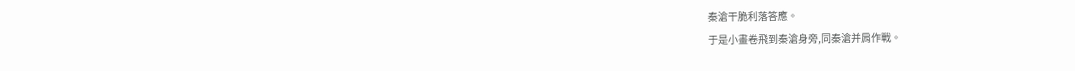秦滄干脆利落答應。
于是小畫卷飛到秦滄身旁,同秦滄并肩作戰。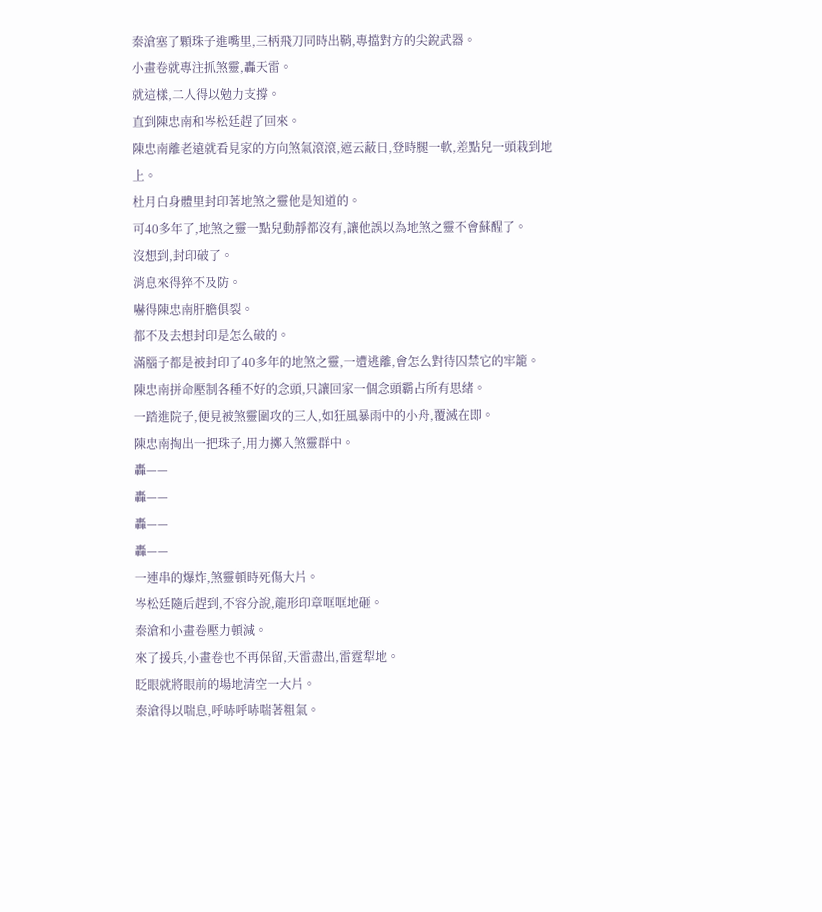秦滄塞了顆珠子進嘴里,三柄飛刀同時出鞘,專擋對方的尖銳武器。
小畫卷就專注抓煞靈,轟天雷。
就這樣,二人得以勉力支撐。
直到陳忠南和岑松廷趕了回來。
陳忠南離老遠就看見家的方向煞氣滾滾,遮云蔽日,登時腿一軟,差點兒一頭栽到地上。
杜月白身體里封印著地煞之靈他是知道的。
可40多年了,地煞之靈一點兒動靜都沒有,讓他誤以為地煞之靈不會蘇醒了。
沒想到,封印破了。
消息來得猝不及防。
嚇得陳忠南肝膽俱裂。
都不及去想封印是怎么破的。
滿腦子都是被封印了40多年的地煞之靈,一遭逃離,會怎么對待囚禁它的牢籠。
陳忠南拼命壓制各種不好的念頭,只讓回家一個念頭霸占所有思緒。
一踏進院子,便見被煞靈圍攻的三人,如狂風暴雨中的小舟,覆滅在即。
陳忠南掏出一把珠子,用力擲入煞靈群中。
轟——
轟——
轟——
轟——
一連串的爆炸,煞靈頓時死傷大片。
岑松廷隨后趕到,不容分說,龍形印章哐哐地砸。
秦滄和小畫卷壓力頓減。
來了援兵,小畫卷也不再保留,天雷盡出,雷霆犁地。
眨眼就將眼前的場地清空一大片。
秦滄得以喘息,呼哧呼哧喘著粗氣。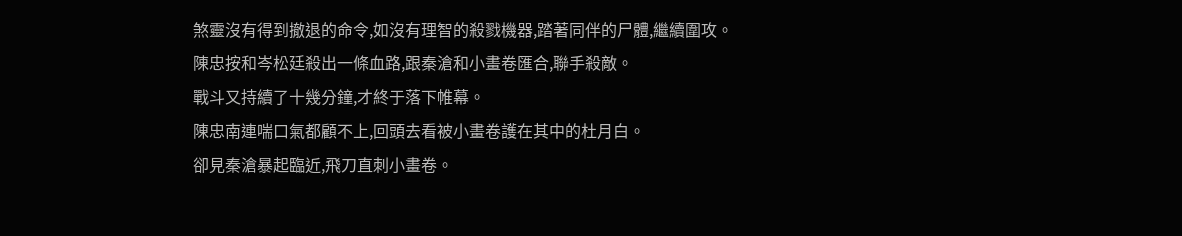煞靈沒有得到撤退的命令,如沒有理智的殺戮機器,踏著同伴的尸體,繼續圍攻。
陳忠按和岑松廷殺出一條血路,跟秦滄和小畫卷匯合,聯手殺敵。
戰斗又持續了十幾分鐘,才終于落下帷幕。
陳忠南連喘口氣都顧不上,回頭去看被小畫卷護在其中的杜月白。
卻見秦滄暴起臨近,飛刀直刺小畫卷。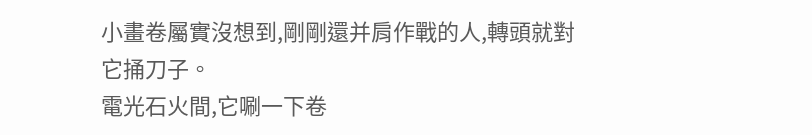小畫卷屬實沒想到,剛剛還并肩作戰的人,轉頭就對它捅刀子。
電光石火間,它唰一下卷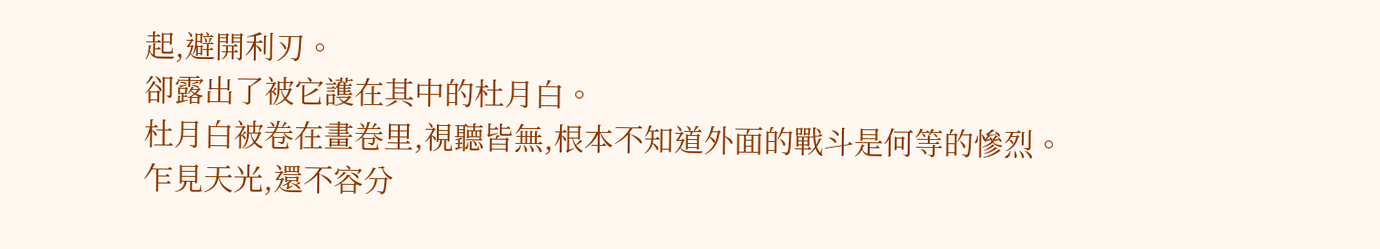起,避開利刃。
卻露出了被它護在其中的杜月白。
杜月白被卷在畫卷里,視聽皆無,根本不知道外面的戰斗是何等的慘烈。
乍見天光,還不容分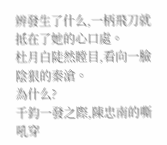辨發生了什么,一柄飛刀就抵在了她的心口處。
杜月白陡然瞠目,看向一臉陰狠的秦滄。
為什么?
千鈞一發之際,陳忠南的嘶吼穿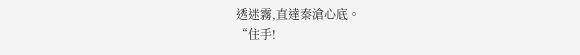透迷霧,直達秦滄心底。
“住手!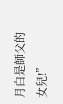月白是師父的女兒!”